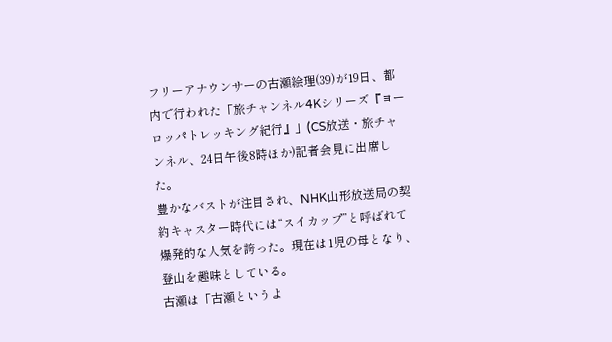フリーアナウンサーの古瀬絵理(39)が19日、都内で行われた「旅チャンネル4Kシリーズ『ヨーロッパトレッキング紀行』」(CS放送・旅チャンネル、24日午後8時ほか)記者会見に出席した。
豊かなバストが注目され、NHK山形放送局の契約キャスター時代には“スイカップ”と呼ばれて爆発的な人気を誇った。現在は1児の母となり、登山を趣味としている。
古瀬は「古瀬というよ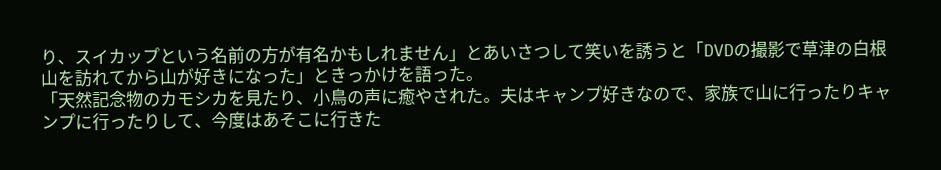り、スイカップという名前の方が有名かもしれません」とあいさつして笑いを誘うと「DVDの撮影で草津の白根山を訪れてから山が好きになった」ときっかけを語った。
「天然記念物のカモシカを見たり、小鳥の声に癒やされた。夫はキャンプ好きなので、家族で山に行ったりキャンプに行ったりして、今度はあそこに行きた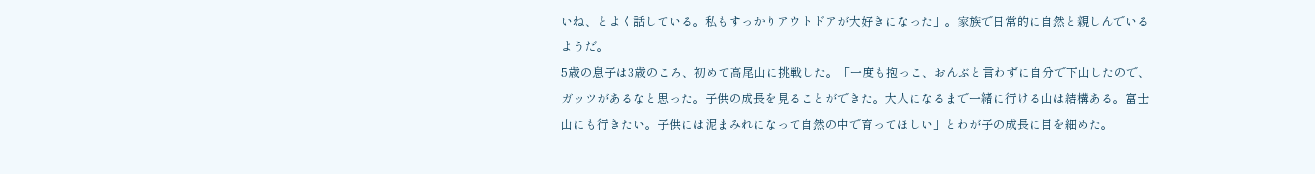いね、とよく話している。私もすっかりアウトドアが大好きになった」。家族で日常的に自然と親しんでいるようだ。
5歳の息子は3歳のころ、初めて高尾山に挑戦した。「一度も抱っこ、おんぶと言わずに自分で下山したので、ガッツがあるなと思った。子供の成長を見ることができた。大人になるまで一緒に行ける山は結構ある。富士山にも行きたい。子供には泥まみれになって自然の中で育ってほしい」とわが子の成長に目を細めた。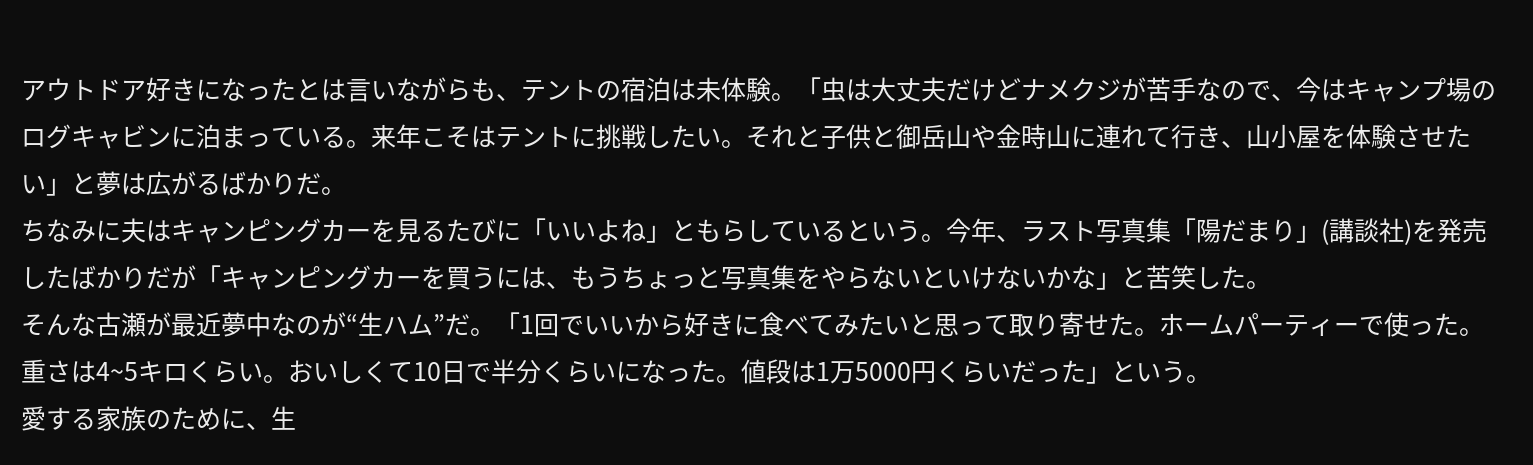アウトドア好きになったとは言いながらも、テントの宿泊は未体験。「虫は大丈夫だけどナメクジが苦手なので、今はキャンプ場のログキャビンに泊まっている。来年こそはテントに挑戦したい。それと子供と御岳山や金時山に連れて行き、山小屋を体験させたい」と夢は広がるばかりだ。
ちなみに夫はキャンピングカーを見るたびに「いいよね」ともらしているという。今年、ラスト写真集「陽だまり」(講談社)を発売したばかりだが「キャンピングカーを買うには、もうちょっと写真集をやらないといけないかな」と苦笑した。
そんな古瀬が最近夢中なのが“生ハム”だ。「1回でいいから好きに食べてみたいと思って取り寄せた。ホームパーティーで使った。重さは4~5キロくらい。おいしくて10日で半分くらいになった。値段は1万5000円くらいだった」という。
愛する家族のために、生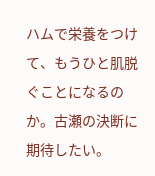ハムで栄養をつけて、もうひと肌脱ぐことになるのか。古瀬の決断に期待したい。